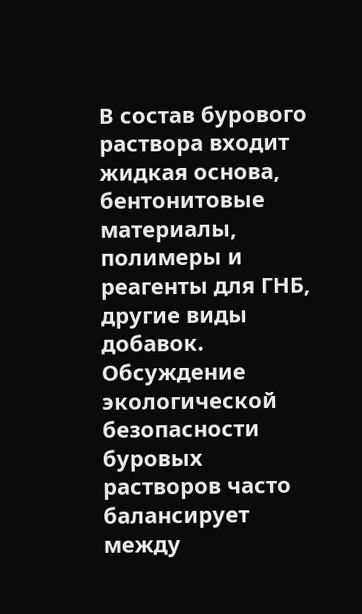В состав бурового раствора входит жидкая основа, бентонитовые материалы, полимеры и реагенты для ГНБ, другие виды добавок. Обсуждение экологической безопасности буровых растворов часто балансирует между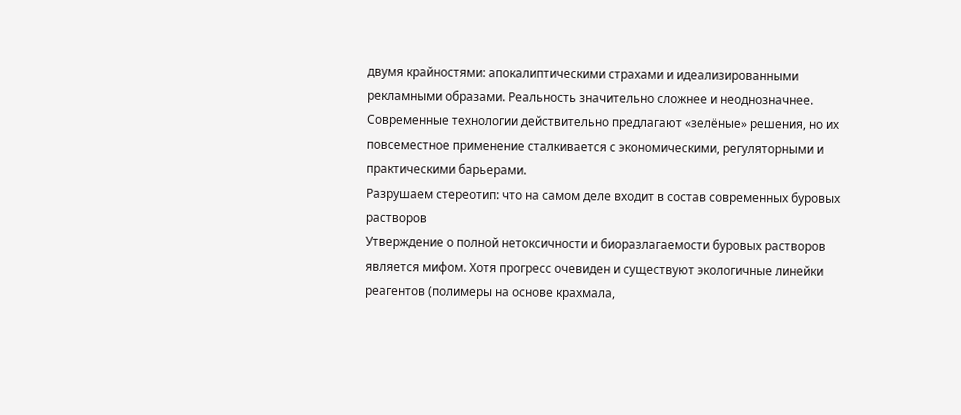двумя крайностями: апокалиптическими страхами и идеализированными рекламными образами. Реальность значительно сложнее и неоднозначнее. Современные технологии действительно предлагают «зелёные» решения, но их повсеместное применение сталкивается с экономическими, регуляторными и практическими барьерами.
Разрушаем стереотип: что на самом деле входит в состав современных буровых растворов
Утверждение о полной нетоксичности и биоразлагаемости буровых растворов является мифом. Хотя прогресс очевиден и существуют экологичные линейки реагентов (полимеры на основе крахмала,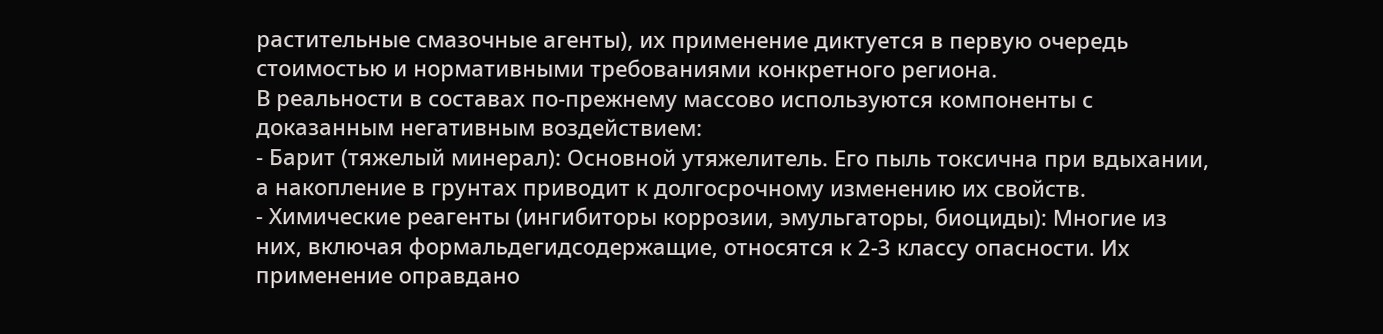растительные смазочные агенты), их применение диктуется в первую очередь стоимостью и нормативными требованиями конкретного региона.
В реальности в составах по-прежнему массово используются компоненты с доказанным негативным воздействием:
- Барит (тяжелый минерал): Основной утяжелитель. Его пыль токсична при вдыхании, а накопление в грунтах приводит к долгосрочному изменению их свойств.
- Химические реагенты (ингибиторы коррозии, эмульгаторы, биоциды): Многие из них, включая формальдегидсодержащие, относятся к 2-3 классу опасности. Их применение оправдано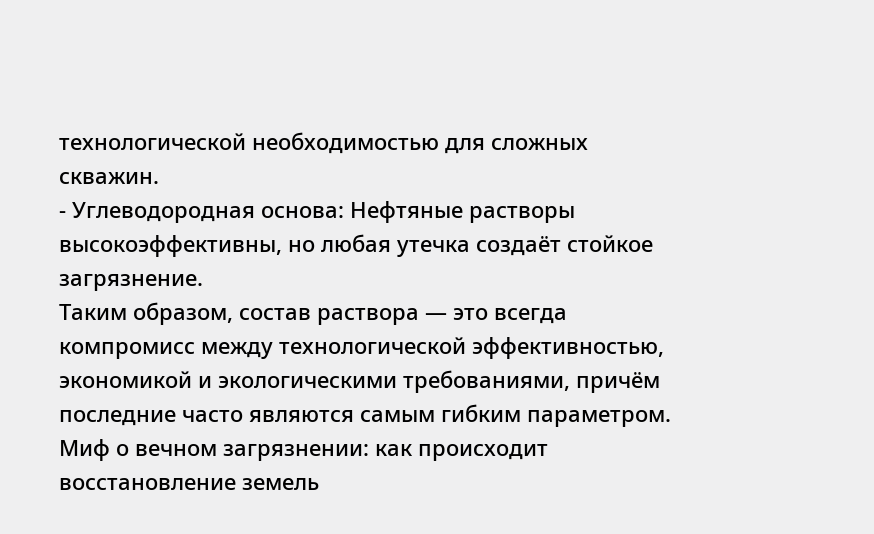технологической необходимостью для сложных скважин.
- Углеводородная основа: Нефтяные растворы высокоэффективны, но любая утечка создаёт стойкое загрязнение.
Таким образом, состав раствора — это всегда компромисс между технологической эффективностью, экономикой и экологическими требованиями, причём последние часто являются самым гибким параметром.
Миф о вечном загрязнении: как происходит восстановление земель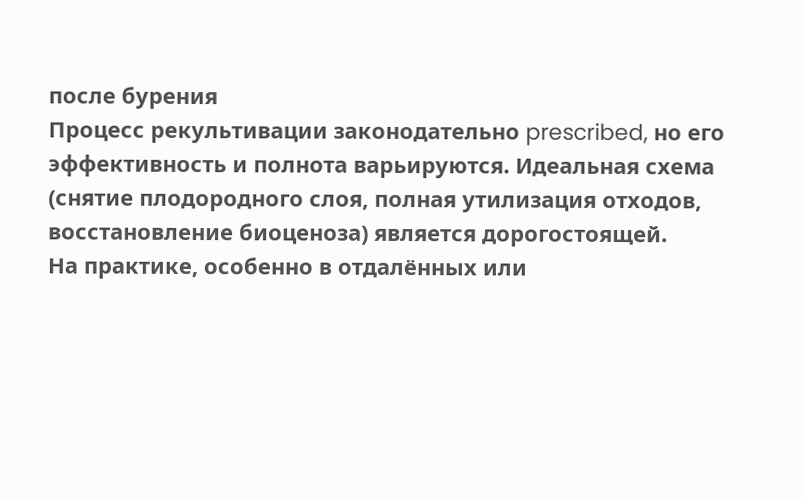после бурения
Процесс рекультивации законодательно prescribed, но его эффективность и полнота варьируются. Идеальная схема (снятие плодородного слоя, полная утилизация отходов, восстановление биоценоза) является дорогостоящей.
На практике, особенно в отдалённых или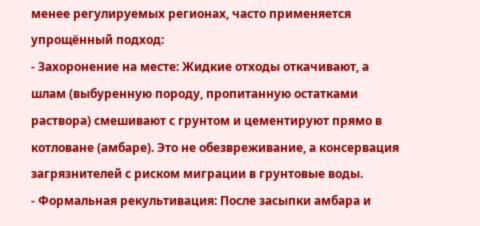менее регулируемых регионах, часто применяется упрощённый подход:
- Захоронение на месте: Жидкие отходы откачивают, а шлам (выбуренную породу, пропитанную остатками раствора) смешивают с грунтом и цементируют прямо в котловане (амбаре). Это не обезвреживание, а консервация загрязнителей с риском миграции в грунтовые воды.
- Формальная рекультивация: После засыпки амбара и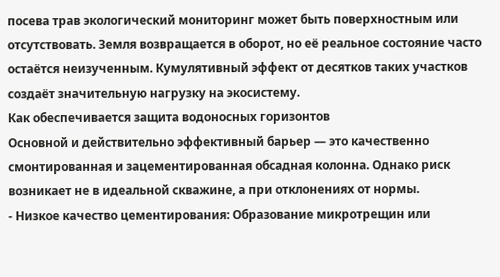посева трав экологический мониторинг может быть поверхностным или отсутствовать. Земля возвращается в оборот, но её реальное состояние часто остаётся неизученным. Кумулятивный эффект от десятков таких участков создаёт значительную нагрузку на экосистему.
Как обеспечивается защита водоносных горизонтов
Основной и действительно эффективный барьер — это качественно смонтированная и зацементированная обсадная колонна. Однако риск возникает не в идеальной скважине, а при отклонениях от нормы.
- Низкое качество цементирования: Образование микротрещин или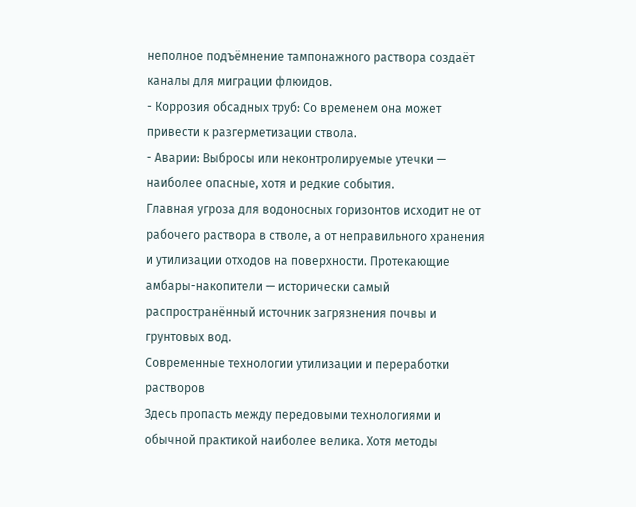неполное подъёмнение тампонажного раствора создаёт каналы для миграции флюидов.
- Коррозия обсадных труб: Со временем она может привести к разгерметизации ствола.
- Аварии: Выбросы или неконтролируемые утечки — наиболее опасные, хотя и редкие события.
Главная угроза для водоносных горизонтов исходит не от рабочего раствора в стволе, а от неправильного хранения и утилизации отходов на поверхности. Протекающие амбары-накопители — исторически самый распространённый источник загрязнения почвы и грунтовых вод.
Современные технологии утилизации и переработки растворов
Здесь пропасть между передовыми технологиями и обычной практикой наиболее велика. Хотя методы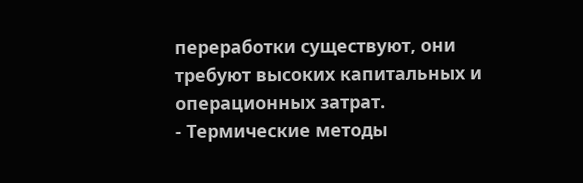переработки существуют, они требуют высоких капитальных и операционных затрат.
- Термические методы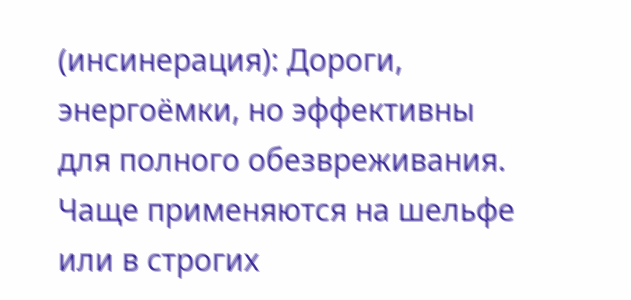(инсинерация): Дороги, энергоёмки, но эффективны для полного обезвреживания. Чаще применяются на шельфе или в строгих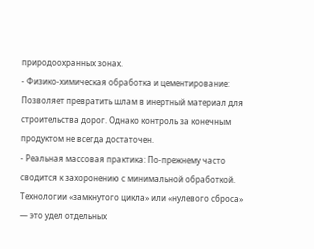природоохранных зонах.
- Физико-химическая обработка и цементирование: Позволяет превратить шлам в инертный материал для строительства дорог. Однако контроль за конечным продуктом не всегда достаточен.
- Реальная массовая практика: По-прежнему часто сводится к захоронению с минимальной обработкой. Технологии «замкнутого цикла» или «нулевого сброса» — это удел отдельных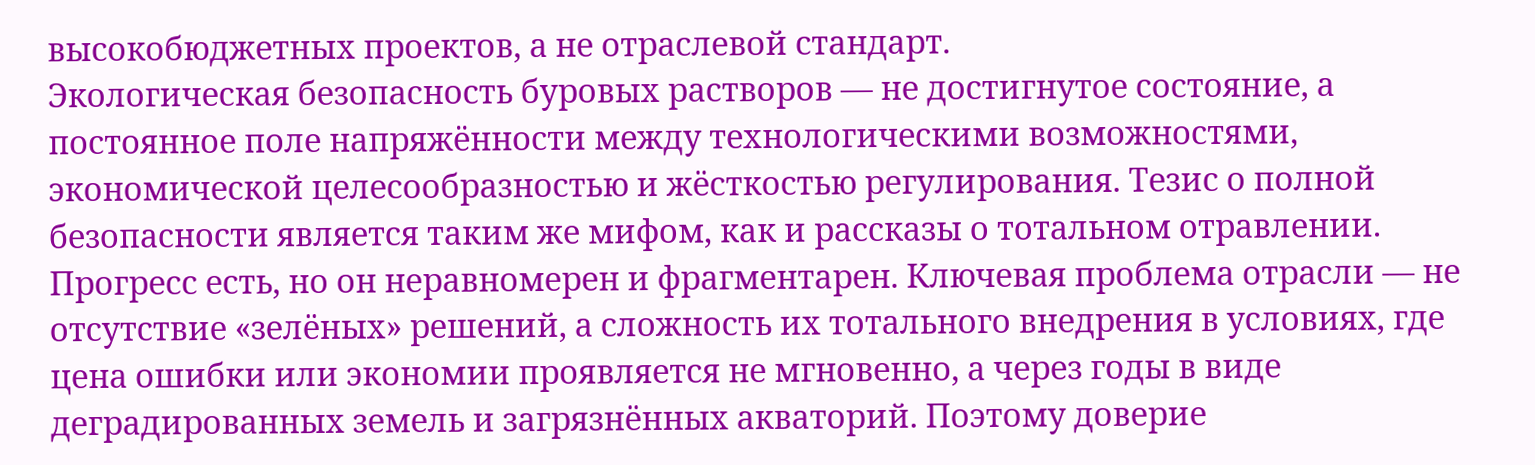высокобюджетных проектов, а не отраслевой стандарт.
Экологическая безопасность буровых растворов — не достигнутое состояние, а постоянное поле напряжённости между технологическими возможностями, экономической целесообразностью и жёсткостью регулирования. Тезис о полной безопасности является таким же мифом, как и рассказы о тотальном отравлении. Прогресс есть, но он неравномерен и фрагментарен. Ключевая проблема отрасли — не отсутствие «зелёных» решений, а сложность их тотального внедрения в условиях, где цена ошибки или экономии проявляется не мгновенно, а через годы в виде деградированных земель и загрязнённых акваторий. Поэтому доверие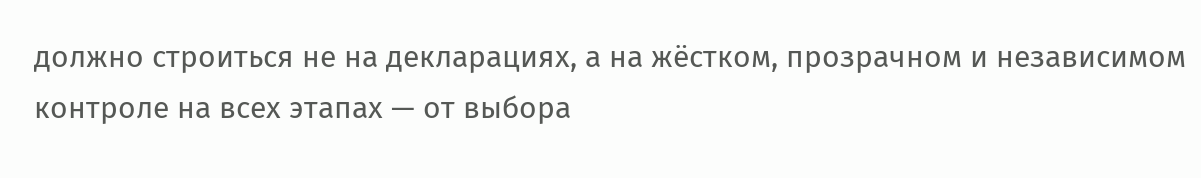должно строиться не на декларациях, а на жёстком, прозрачном и независимом контроле на всех этапах — от выбора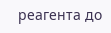реагента до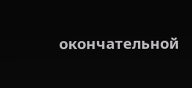окончательной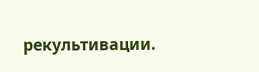рекультивации.